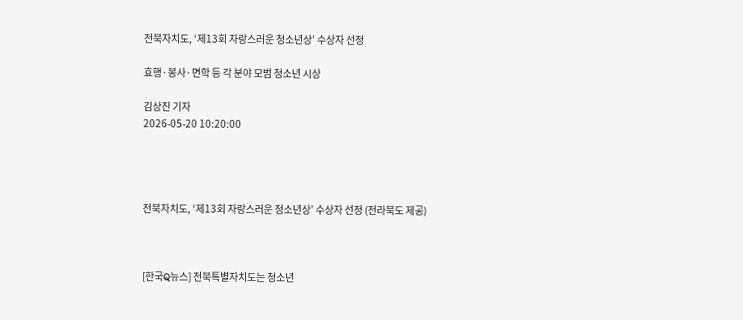전북자치도, ‘제13회 자랑스러운 청소년상’ 수상자 선정

효행·봉사·면학 등 각 분야 모범 청소년 시상

김상진 기자
2026-05-20 10:20:00




전북자치도, ‘제13회 자랑스러운 청소년상’ 수상자 선정 (전라북도 제공)



[한국Q뉴스] 전북특별자치도는 청소년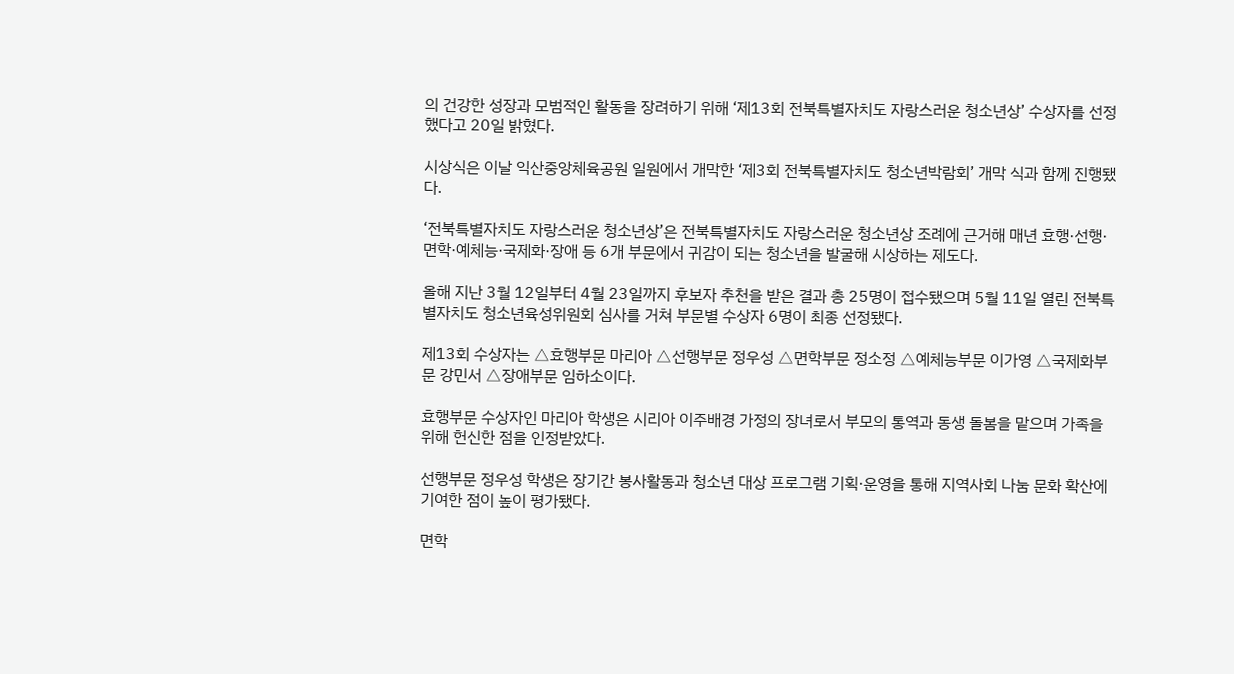의 건강한 성장과 모범적인 활동을 장려하기 위해 ‘제13회 전북특별자치도 자랑스러운 청소년상’ 수상자를 선정했다고 20일 밝혔다.

시상식은 이날 익산중앙체육공원 일원에서 개막한 ‘제3회 전북특별자치도 청소년박람회’ 개막 식과 함께 진행됐다.

‘전북특별자치도 자랑스러운 청소년상’은 전북특별자치도 자랑스러운 청소년상 조례에 근거해 매년 효행·선행·면학·예체능·국제화·장애 등 6개 부문에서 귀감이 되는 청소년을 발굴해 시상하는 제도다.

올해 지난 3월 12일부터 4월 23일까지 후보자 추천을 받은 결과 총 25명이 접수됐으며 5월 11일 열린 전북특별자치도 청소년육성위원회 심사를 거쳐 부문별 수상자 6명이 최종 선정됐다.

제13회 수상자는 △효행부문 마리아 △선행부문 정우성 △면학부문 정소정 △예체능부문 이가영 △국제화부문 강민서 △장애부문 임하소이다.

효행부문 수상자인 마리아 학생은 시리아 이주배경 가정의 장녀로서 부모의 통역과 동생 돌봄을 맡으며 가족을 위해 헌신한 점을 인정받았다.

선행부문 정우성 학생은 장기간 봉사활동과 청소년 대상 프로그램 기획·운영을 통해 지역사회 나눔 문화 확산에 기여한 점이 높이 평가됐다.

면학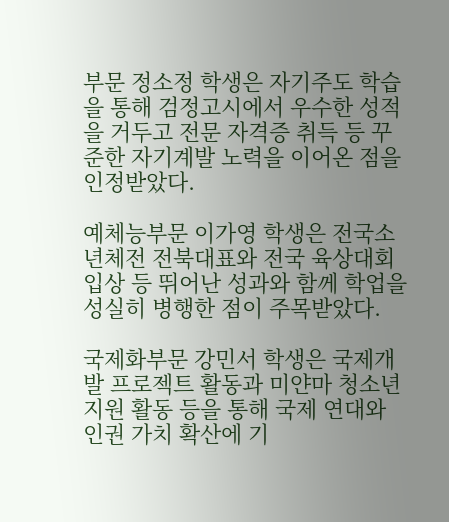부문 정소정 학생은 자기주도 학습을 통해 검정고시에서 우수한 성적을 거두고 전문 자격증 취득 등 꾸준한 자기계발 노력을 이어온 점을 인정받았다.

예체능부문 이가영 학생은 전국소년체전 전북대표와 전국 육상대회 입상 등 뛰어난 성과와 함께 학업을 성실히 병행한 점이 주목받았다.

국제화부문 강민서 학생은 국제개발 프로젝트 활동과 미얀마 청소년 지원 활동 등을 통해 국제 연대와 인권 가치 확산에 기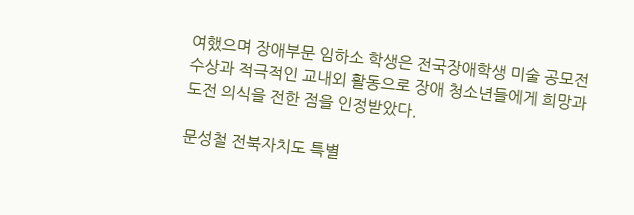여했으며 장애부문 임하소 학생은 전국장애학생 미술 공모전 수상과 적극적인 교내외 활동으로 장애 청소년들에게 희망과 도전 의식을 전한 점을 인정받았다.

문성철 전북자치도 특별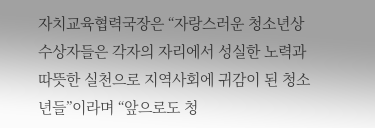자치교육협력국장은 “자랑스러운 청소년상 수상자들은 각자의 자리에서 성실한 노력과 따뜻한 실천으로 지역사회에 귀감이 된 청소년들”이라며 “앞으로도 청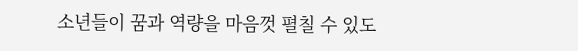소년들이 꿈과 역량을 마음껏 펼칠 수 있도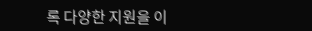록 다양한 지원을 이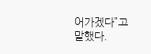어가겠다”고 말했다.